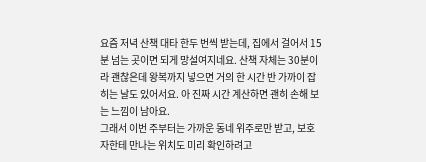요즘 저녁 산책 대타 한두 번씩 받는데, 집에서 걸어서 15분 넘는 곳이면 되게 망설여지네요. 산책 자체는 30분이라 괜찮은데 왕복까지 넣으면 거의 한 시간 반 가까이 잡히는 날도 있어서요. 아 진짜 시간 계산하면 괜히 손해 보는 느낌이 남아요.
그래서 이번 주부터는 가까운 동네 위주로만 받고, 보호자한테 만나는 위치도 미리 확인하려고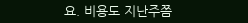요. 비용도 지난주쯤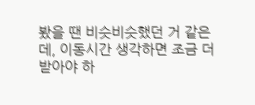봤을 땐 비슷비슷했던 거 같은데, 이동시간 생각하면 조금 더 받아야 하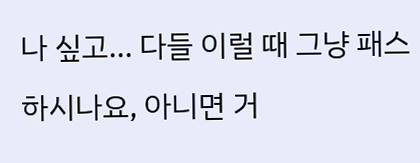나 싶고... 다들 이럴 때 그냥 패스하시나요, 아니면 거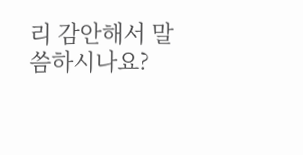리 감안해서 말씀하시나요?